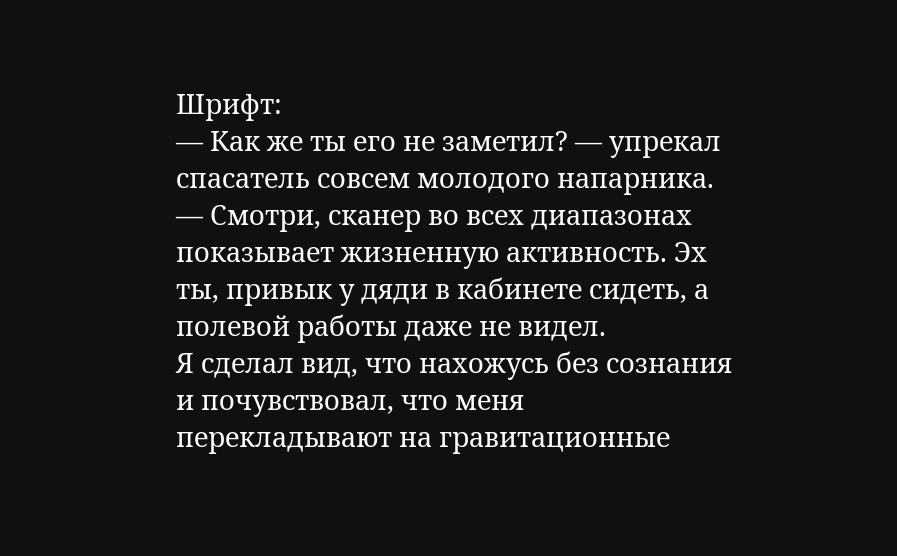Шрифт:
— Как же ты его не заметил? — упрекал спасатель совсем молодого напарника. — Смотри, сканер во всех диапазонах показывает жизненную активность. Эх ты, привык у дяди в кабинете сидеть, а полевой работы даже не видел.
Я сделал вид, что нахожусь без сознания и почувствовал, что меня перекладывают на гравитационные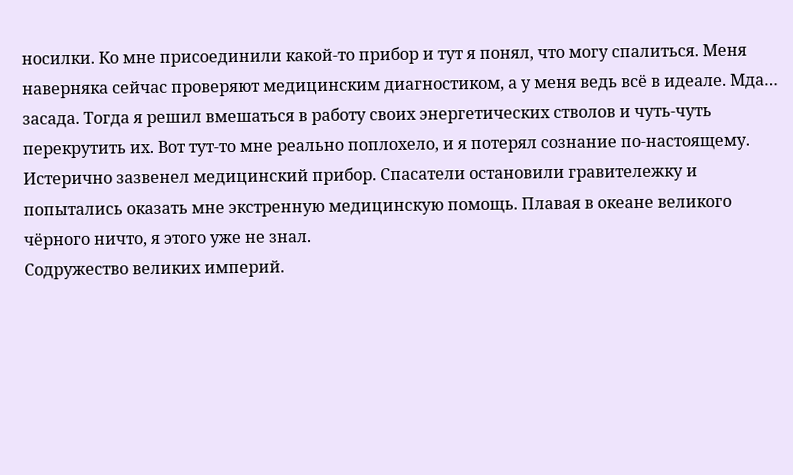носилки. Ко мне присоединили какой-то прибор и тут я понял, что могу спалиться. Меня наверняка сейчас проверяют медицинским диагностиком, а у меня ведь всё в идеале. Мда… засада. Тогда я решил вмешаться в работу своих энергетических стволов и чуть-чуть перекрутить их. Вот тут-то мне реально поплохело, и я потерял сознание по-настоящему.
Истерично зазвенел медицинский прибор. Спасатели остановили гравитележку и попытались оказать мне экстренную медицинскую помощь. Плавая в океане великого чёрного ничто, я этого уже не знал.
Содружество великих империй.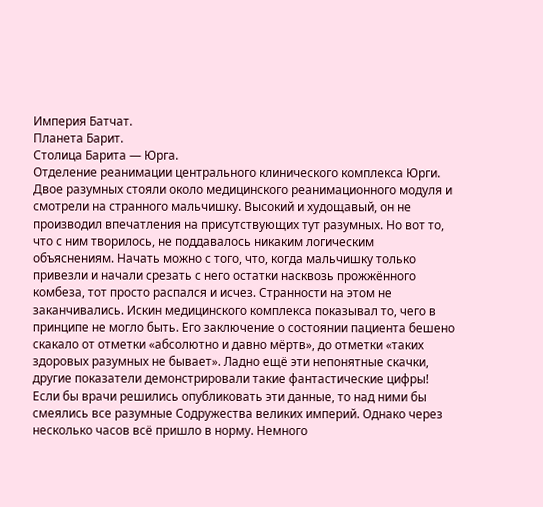Империя Батчат.
Планета Барит.
Столица Барита — Юрга.
Отделение реанимации центрального клинического комплекса Юрги.
Двое разумных стояли около медицинского реанимационного модуля и смотрели на странного мальчишку. Высокий и худощавый, он не производил впечатления на присутствующих тут разумных. Но вот то, что с ним творилось, не поддавалось никаким логическим объяснениям. Начать можно с того, что, когда мальчишку только привезли и начали срезать с него остатки насквозь прожжённого комбеза, тот просто распался и исчез. Странности на этом не заканчивались. Искин медицинского комплекса показывал то, чего в принципе не могло быть. Его заключение о состоянии пациента бешено скакало от отметки «абсолютно и давно мёртв», до отметки «таких здоровых разумных не бывает». Ладно ещё эти непонятные скачки, другие показатели демонстрировали такие фантастические цифры! Если бы врачи решились опубликовать эти данные, то над ними бы смеялись все разумные Содружества великих империй. Однако через несколько часов всё пришло в норму. Немного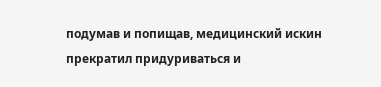подумав и попищав, медицинский искин прекратил придуриваться и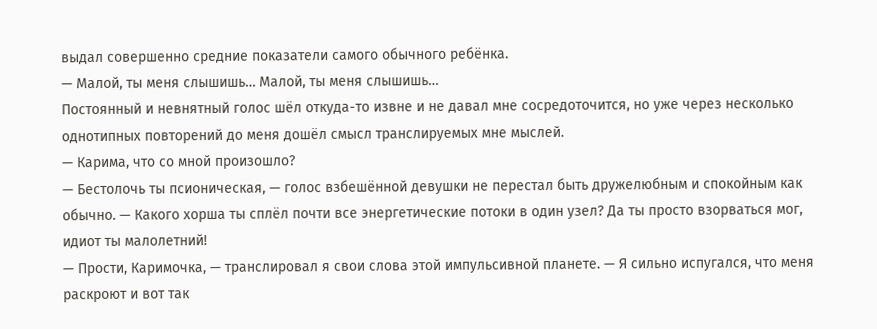выдал совершенно средние показатели самого обычного ребёнка.
— Малой, ты меня слышишь… Малой, ты меня слышишь…
Постоянный и невнятный голос шёл откуда-то извне и не давал мне сосредоточится, но уже через несколько однотипных повторений до меня дошёл смысл транслируемых мне мыслей.
— Карима, что со мной произошло?
— Бестолочь ты псионическая, — голос взбешённой девушки не перестал быть дружелюбным и спокойным как обычно. — Какого хорша ты сплёл почти все энергетические потоки в один узел? Да ты просто взорваться мог, идиот ты малолетний!
— Прости, Каримочка, — транслировал я свои слова этой импульсивной планете. — Я сильно испугался, что меня раскроют и вот так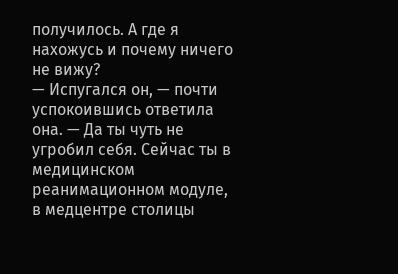получилось. А где я нахожусь и почему ничего не вижу?
— Испугался он, — почти успокоившись ответила она. — Да ты чуть не угробил себя. Сейчас ты в медицинском реанимационном модуле, в медцентре столицы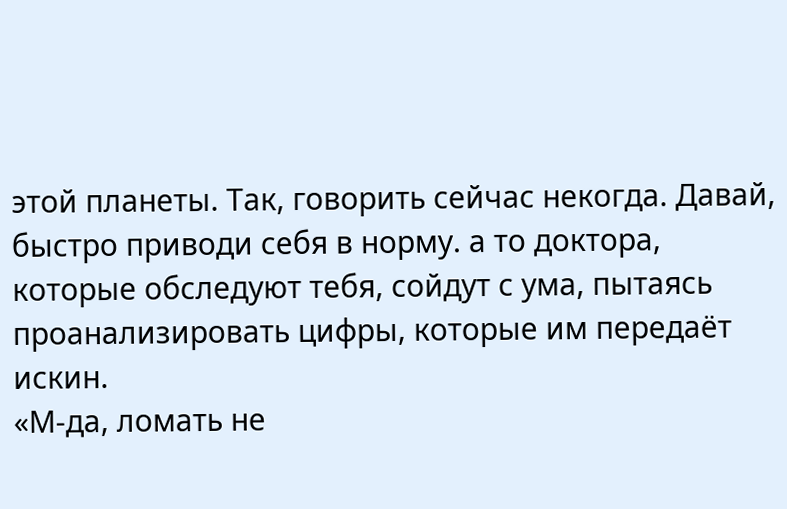этой планеты. Так, говорить сейчас некогда. Давай, быстро приводи себя в норму. а то доктора, которые обследуют тебя, сойдут с ума, пытаясь проанализировать цифры, которые им передаёт искин.
«М-да, ломать не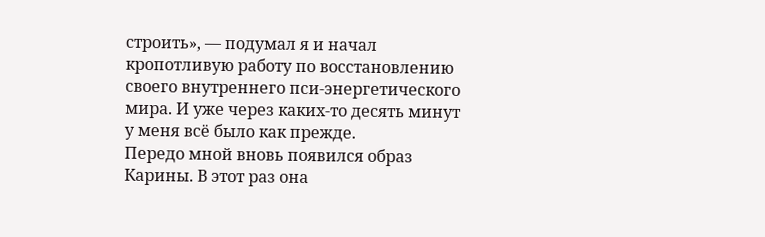строить», — подумал я и начал кропотливую работу по восстановлению своего внутреннего пси-энергетического мира. И уже через каких-то десять минут у меня всё было как прежде.
Передо мной вновь появился образ Карины. В этот раз она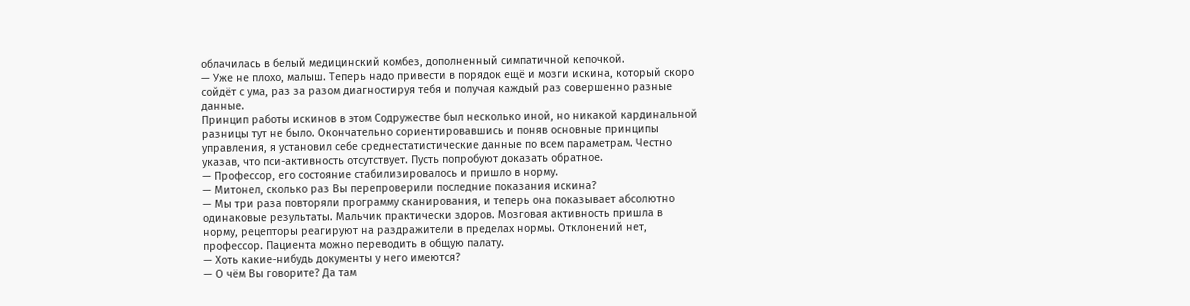облачилась в белый медицинский комбез, дополненный симпатичной кепочкой.
— Уже не плохо, малыш. Теперь надо привести в порядок ещё и мозги искина, который скоро сойдёт с ума, раз за разом диагностируя тебя и получая каждый раз совершенно разные данные.
Принцип работы искинов в этом Содружестве был несколько иной, но никакой кардинальной разницы тут не было. Окончательно сориентировавшись и поняв основные принципы управления, я установил себе среднестатистические данные по всем параметрам. Честно указав, что пси-активность отсутствует. Пусть попробуют доказать обратное.
— Профессор, его состояние стабилизировалось и пришло в норму.
— Митонел, сколько раз Вы перепроверили последние показания искина?
— Мы три раза повторяли программу сканирования, и теперь она показывает абсолютно одинаковые результаты. Мальчик практически здоров. Мозговая активность пришла в норму, рецепторы реагируют на раздражители в пределах нормы. Отклонений нет, профессор. Пациента можно переводить в общую палату.
— Хоть какие-нибудь документы у него имеются?
— О чём Вы говорите? Да там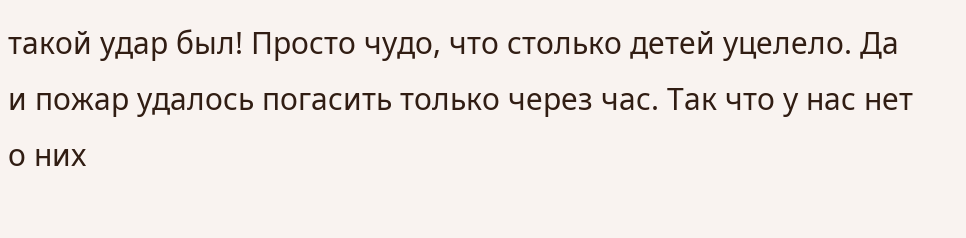такой удар был! Просто чудо, что столько детей уцелело. Да и пожар удалось погасить только через час. Так что у нас нет о них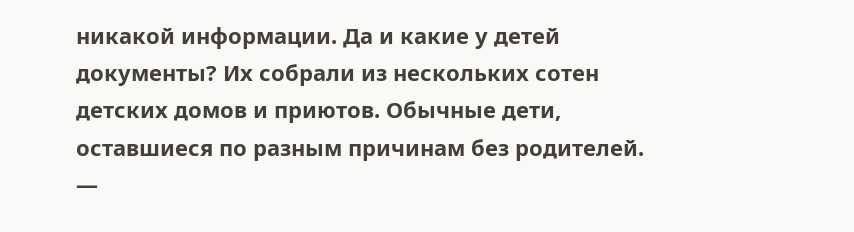никакой информации. Да и какие у детей документы? Их собрали из нескольких сотен детских домов и приютов. Обычные дети, оставшиеся по разным причинам без родителей.
—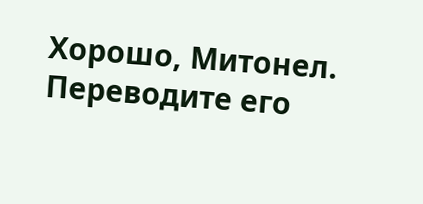Хорошо, Митонел. Переводите его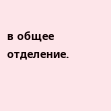в общее отделение.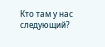Кто там у нас следующий?